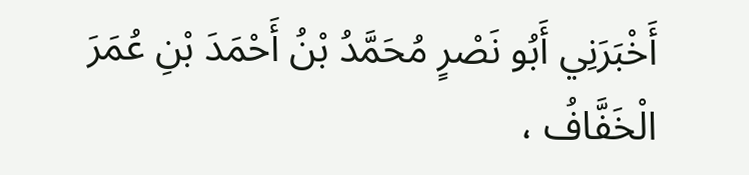أَخْبَرَنِي أَبُو نَصْرٍ مُحَمَّدُ بْنُ أَحْمَدَ بْنِ عُمَرَ الْخَفَّافُ ،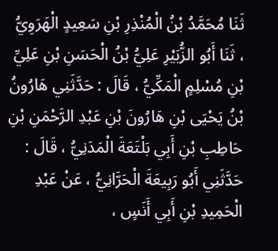ثَنَا مُحَمَّدُ بْنُ الْمُنْذِرِ بْنِ سَعِيدٍ الْهَرَوِيُّ ، ثَنَا أَبُو الزُّبَيْرِ عَلِيُّ بْنُ الْحَسَنِ بْنِ عَلِيِّ بْنِ مُسْلِمٍ الْمَكِّيُّ ، قَالَ : حَدَّثَنِي هَارُونُ بْنُ يَحْيَى بْنِ هَارُونَ بْنِ عَبْدِ الرَّحْمَنِ بْنِ حَاطِبِ بْنِ أَبِي بَلْتَعَةَ الْمَدَنِيُّ ، قَالَ : حَدَّثَنِي أَبُو رَبِيعَةَ الْحَرَّانِيُّ ، عَنْ عَبْدِ الْحَمِيدِ بْنِ أَبِي أَنَسٍ ،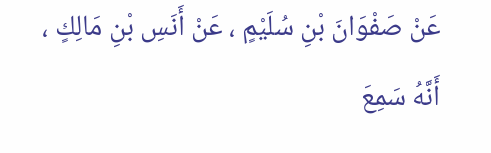عَنْ صَفْوَانَ بْنِ سُلَيْمٍ ، عَنْ أَنَسِ بْنِ مَالِكٍ ، أَنَّهُ سَمِعَ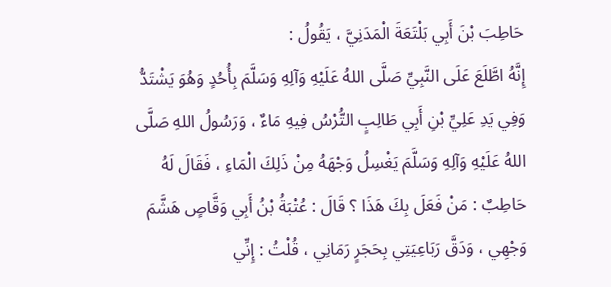حَاطِبَ بْنَ أَبِي بَلْتَعَةَ الْمَدَنِيَّ ، يَقُولُ :
إِنَّهُ اطَّلَعَ عَلَى النَّبِيِّ صَلَّى اللهُ عَلَيْهِ وَآلِهِ وَسَلَّمَ بِأُحُدٍ وَهُوَ يَشْتَدُّ وَفِي يَدِ عَلِيِّ بْنِ أَبِي طَالِبٍ التُّرْسُ فِيهِ مَاءٌ ، وَرَسُولُ اللهِ صَلَّى اللهُ عَلَيْهِ وَآلِهِ وَسَلَّمَ يَغْسِلُ وَجْهَهُ مِنْ ذَلِكَ الْمَاءِ ، فَقَالَ لَهُ حَاطِبٌ : مَنْ فَعَلَ بِكَ هَذَا ؟ قَالَ : عُتْبَةُ بْنُ أَبِي وَقَّاصٍ هَشَّمَ وَجْهِي ، وَدَقَّ رَبَاعِيَتِي بِحَجَرٍ رَمَانِي ، قُلْتُ : إِنِّي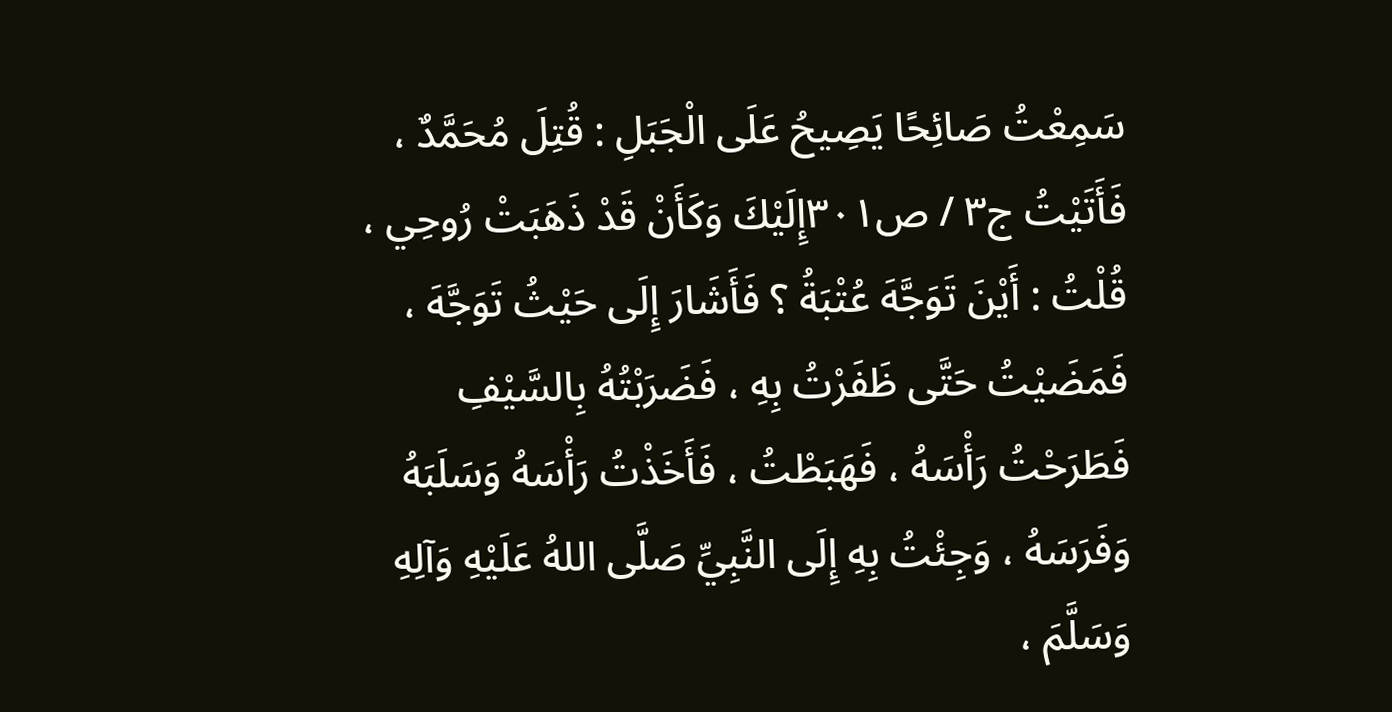سَمِعْتُ صَائِحًا يَصِيحُ عَلَى الْجَبَلِ : قُتِلَ مُحَمَّدٌ ، فَأَتَيْتُ ج٣ / ص٣٠١إِلَيْكَ وَكَأَنْ قَدْ ذَهَبَتْ رُوحِي ، قُلْتُ : أَيْنَ تَوَجَّهَ عُتْبَةُ ؟ فَأَشَارَ إِلَى حَيْثُ تَوَجَّهَ ، فَمَضَيْتُ حَتَّى ظَفَرْتُ بِهِ ، فَضَرَبْتُهُ بِالسَّيْفِ فَطَرَحْتُ رَأْسَهُ ، فَهَبَطْتُ ، فَأَخَذْتُ رَأْسَهُ وَسَلَبَهُ وَفَرَسَهُ ، وَجِئْتُ بِهِ إِلَى النَّبِيِّ صَلَّى اللهُ عَلَيْهِ وَآلِهِ وَسَلَّمَ ،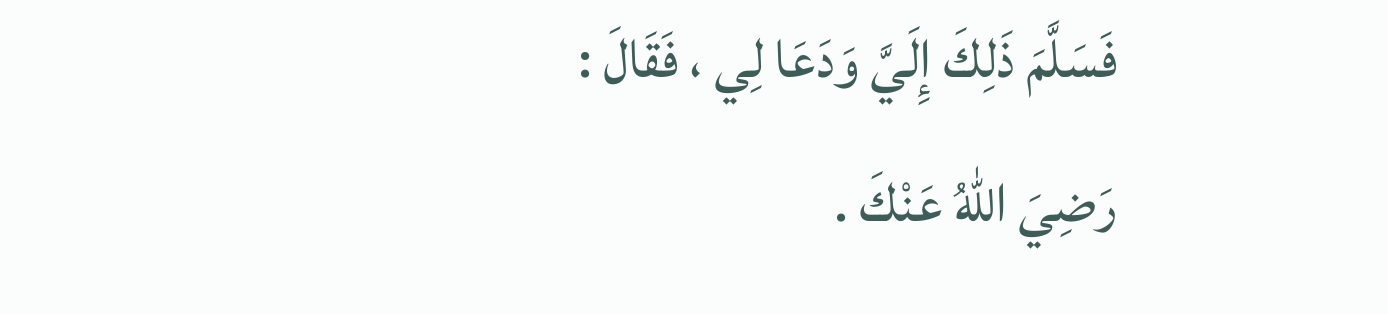فَسَلَّمَ ذَلِكَ إِلَيَّ وَدَعَا لِي ، فَقَالَ : رَضِيَ اللهُ عَنْكَ .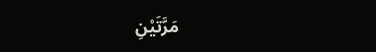مَرَّتَيْنِ